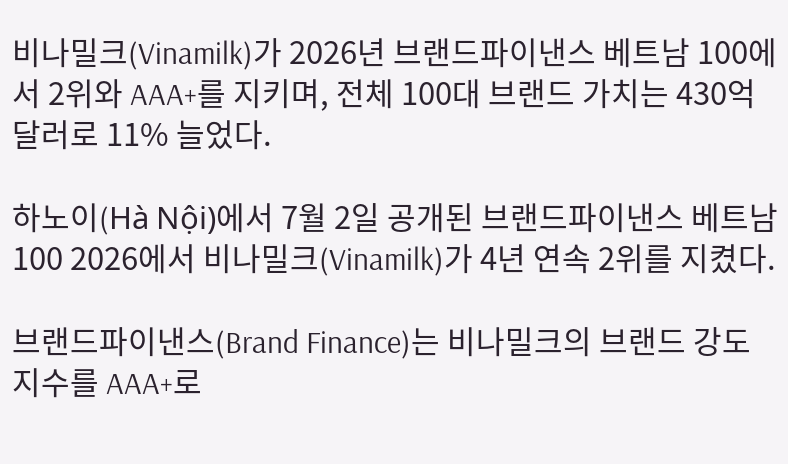비나밀크(Vinamilk)가 2026년 브랜드파이낸스 베트남 100에서 2위와 AAA+를 지키며, 전체 100대 브랜드 가치는 430억 달러로 11% 늘었다.

하노이(Hà Nội)에서 7월 2일 공개된 브랜드파이낸스 베트남 100 2026에서 비나밀크(Vinamilk)가 4년 연속 2위를 지켰다.

브랜드파이낸스(Brand Finance)는 비나밀크의 브랜드 강도 지수를 AAA+로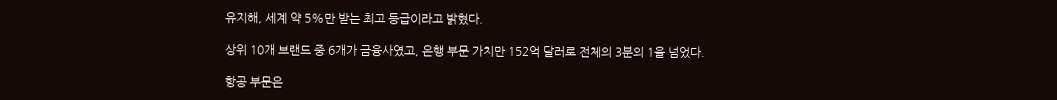유지해, 세계 약 5%만 받는 최고 등급이라고 밝혔다.

상위 10개 브랜드 중 6개가 금융사였고, 은행 부문 가치만 152억 달러로 전체의 3분의 1을 넘었다.

항공 부문은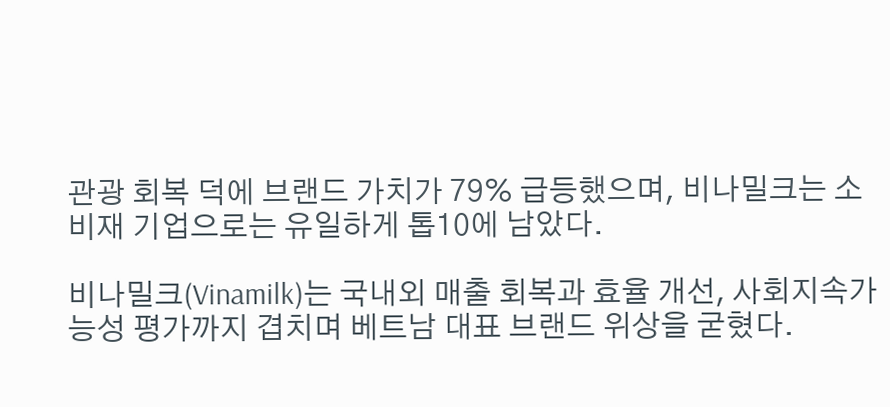관광 회복 덕에 브랜드 가치가 79% 급등했으며, 비나밀크는 소비재 기업으로는 유일하게 톱10에 남았다.

비나밀크(Vinamilk)는 국내외 매출 회복과 효율 개선, 사회지속가능성 평가까지 겹치며 베트남 대표 브랜드 위상을 굳혔다.